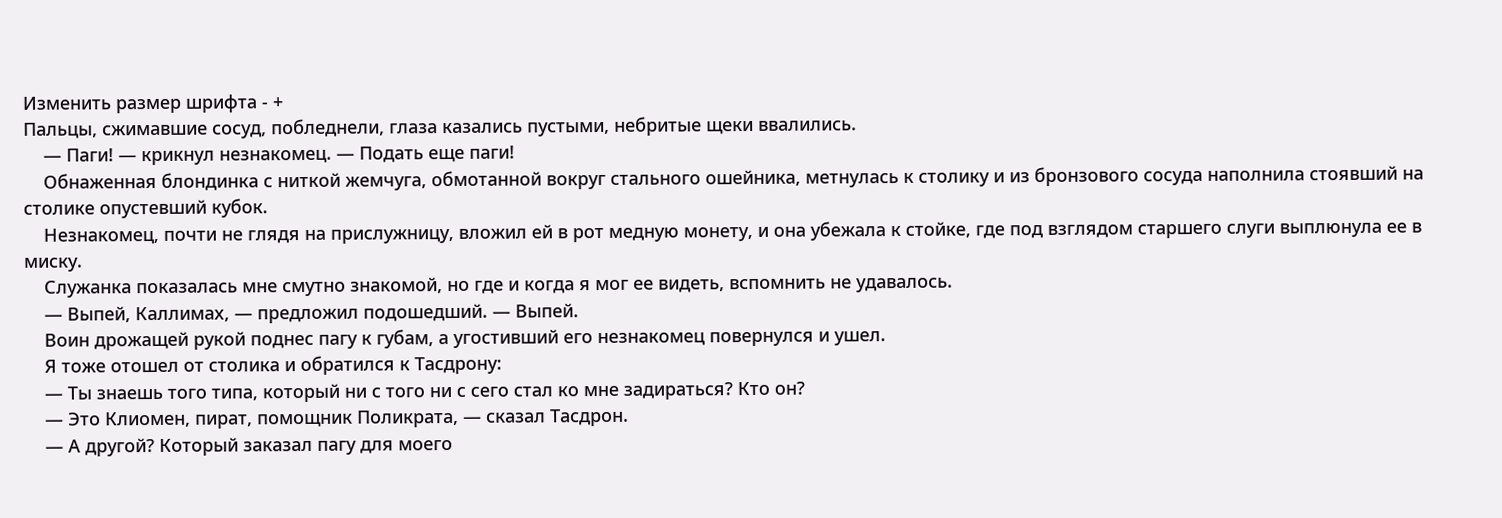Изменить размер шрифта - +
Пальцы, сжимавшие сосуд, побледнели, глаза казались пустыми, небритые щеки ввалились.
    — Паги! — крикнул незнакомец. — Подать еще паги!
    Обнаженная блондинка с ниткой жемчуга, обмотанной вокруг стального ошейника, метнулась к столику и из бронзового сосуда наполнила стоявший на столике опустевший кубок.
    Незнакомец, почти не глядя на прислужницу, вложил ей в рот медную монету, и она убежала к стойке, где под взглядом старшего слуги выплюнула ее в миску.
    Служанка показалась мне смутно знакомой, но где и когда я мог ее видеть, вспомнить не удавалось.
    — Выпей, Каллимах, — предложил подошедший. — Выпей.
    Воин дрожащей рукой поднес пагу к губам, а угостивший его незнакомец повернулся и ушел.
    Я тоже отошел от столика и обратился к Тасдрону:
    — Ты знаешь того типа, который ни с того ни с сего стал ко мне задираться? Кто он?
    — Это Клиомен, пират, помощник Поликрата, — сказал Тасдрон.
    — А другой? Который заказал пагу для моего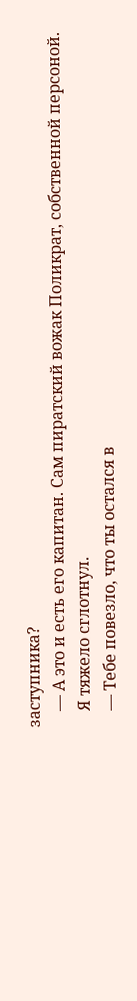заступника?
    — А это и есть его капитан. Сам пиратский вожак Поликрат, собственной персоной.
    Я тяжело сглотнул.
    — Тебе повезло, что ты остался в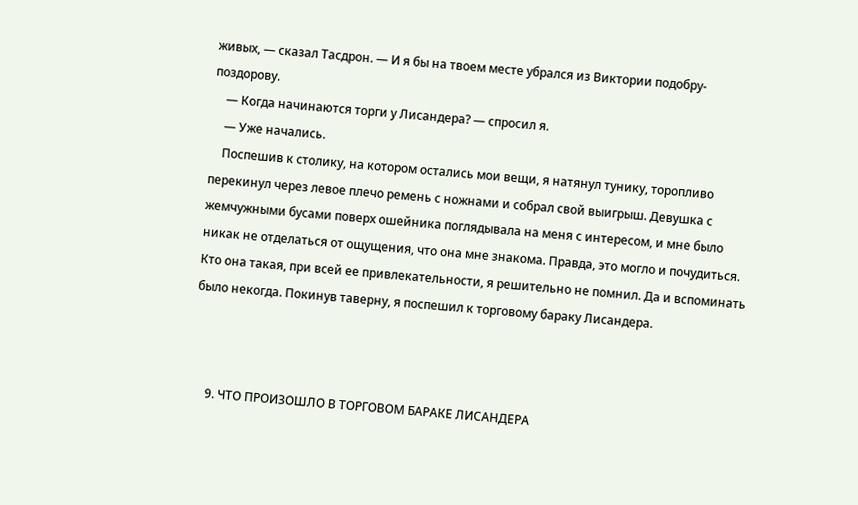живых, — сказал Тасдрон. — И я бы на твоем месте убрался из Виктории подобру-поздорову.
    — Когда начинаются торги у Лисандера? — спросил я.
    — Уже начались.
    Поспешив к столику, на котором остались мои вещи, я натянул тунику, торопливо перекинул через левое плечо ремень с ножнами и собрал свой выигрыш. Девушка с жемчужными бусами поверх ошейника поглядывала на меня с интересом, и мне было никак не отделаться от ощущения, что она мне знакома. Правда, это могло и почудиться. Кто она такая, при всей ее привлекательности, я решительно не помнил. Да и вспоминать было некогда. Покинув таверну, я поспешил к торговому бараку Лисандера.



     9. ЧТО ПРОИЗОШЛО В ТОРГОВОМ БАРАКЕ ЛИСАНДЕРА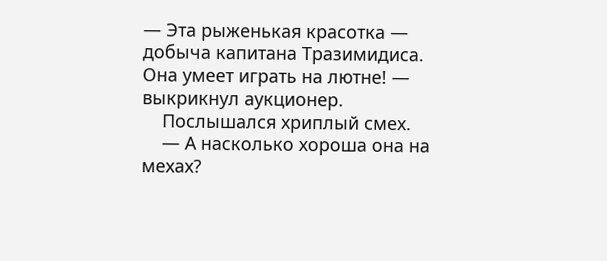— Эта рыженькая красотка — добыча капитана Тразимидиса. Она умеет играть на лютне! — выкрикнул аукционер.
    Послышался хриплый смех.
    — А насколько хороша она на мехах?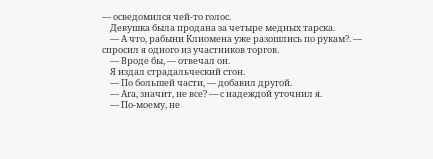— осведомился чей-то голос.
    Девушка была продана за четыре медных тарска.
    — А что, рабыни Клиомена уже разошлись по рукам?. — спросил я одного из участников торгов.
    — Вроде бы, — отвечал он.
    Я издал страдальческий стон.
    — По большей части, — добавил другой.
    — Ага, значит, не все? — с надеждой уточнил я.
    — По-моему, не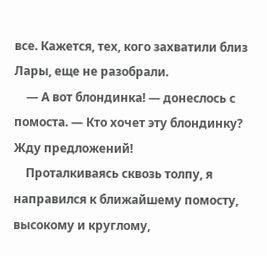все. Кажется, тех, кого захватили близ Лары, еще не разобрали.
    — А вот блондинка! — донеслось с помоста. — Кто хочет эту блондинку? Жду предложений!
    Проталкиваясь сквозь толпу, я направился к ближайшему помосту, высокому и круглому,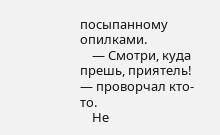посыпанному опилками.
    — Смотри, куда прешь, приятель! — проворчал кто-то.
    Не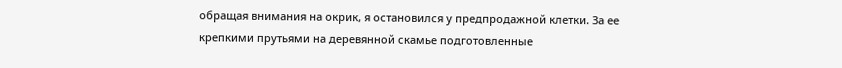обращая внимания на окрик, я остановился у предпродажной клетки. За ее крепкими прутьями на деревянной скамье подготовленные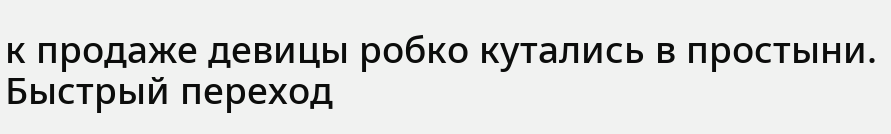к продаже девицы робко кутались в простыни.
Быстрый переход